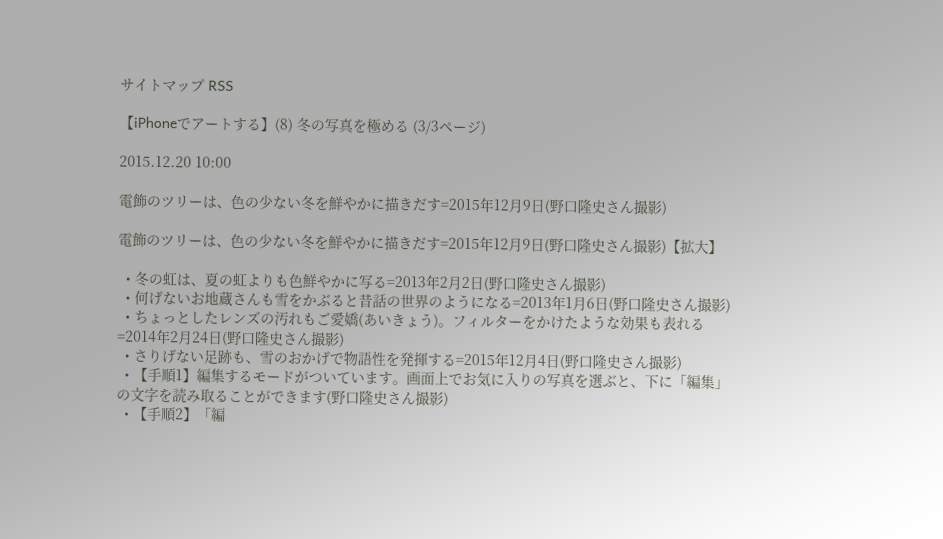サイトマップ RSS

【iPhoneでアートする】(8) 冬の写真を極める (3/3ページ)

2015.12.20 10:00

電飾のツリーは、色の少ない冬を鮮やかに描きだす=2015年12月9日(野口隆史さん撮影)

電飾のツリーは、色の少ない冬を鮮やかに描きだす=2015年12月9日(野口隆史さん撮影)【拡大】

  • 冬の虹は、夏の虹よりも色鮮やかに写る=2013年2月2日(野口隆史さん撮影)
  • 何げないお地蔵さんも雪をかぶると昔話の世界のようになる=2013年1月6日(野口隆史さん撮影)
  • ちょっとしたレンズの汚れもご愛嬌(あいきょう)。フィルターをかけたような効果も表れる=2014年2月24日(野口隆史さん撮影)
  • さりげない足跡も、雪のおかげで物語性を発揮する=2015年12月4日(野口隆史さん撮影)
  • 【手順1】編集するモードがついています。画面上でお気に入りの写真を選ぶと、下に「編集」の文字を読み取ることができます(野口隆史さん撮影)
  • 【手順2】「編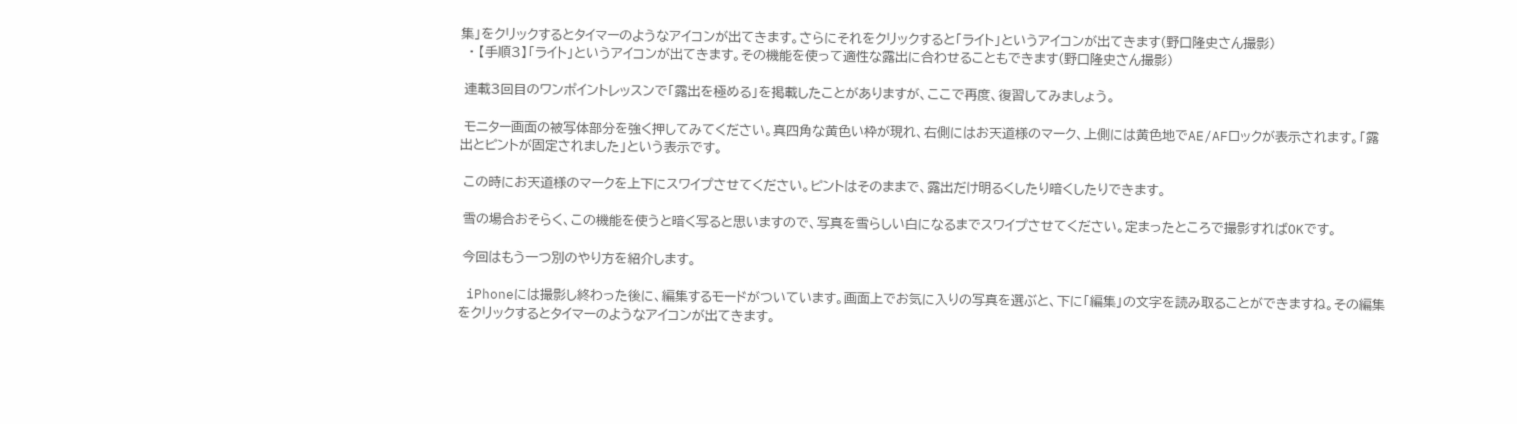集」をクリックするとタイマーのようなアイコンが出てきます。さらにそれをクリックすると「ライト」というアイコンが出てきます(野口隆史さん撮影)
  • 【手順3】「ライト」というアイコンが出てきます。その機能を使って適性な露出に合わせることもできます(野口隆史さん撮影)

 連載3回目のワンポイントレッスンで「露出を極める」を掲載したことがありますが、ここで再度、復習してみましょう。

 モニター画面の被写体部分を強く押してみてください。真四角な黄色い枠が現れ、右側にはお天道様のマーク、上側には黄色地でAE/AFロックが表示されます。「露出とピントが固定されました」という表示です。

 この時にお天道様のマークを上下にスワイプさせてください。ピントはそのままで、露出だけ明るくしたり暗くしたりできます。

 雪の場合おそらく、この機能を使うと暗く写ると思いますので、写真を雪らしい白になるまでスワイプさせてください。定まったところで撮影すればOKです。

 今回はもう一つ別のやり方を紹介します。

 iPhoneには撮影し終わった後に、編集するモードがついています。画面上でお気に入りの写真を選ぶと、下に「編集」の文字を読み取ることができますね。その編集をクリックするとタイマーのようなアイコンが出てきます。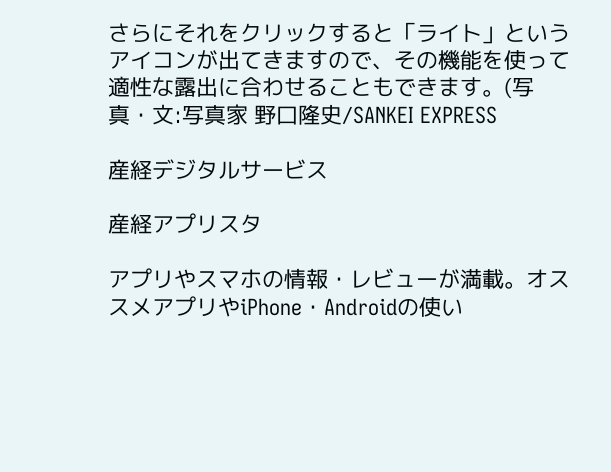さらにそれをクリックすると「ライト」というアイコンが出てきますので、その機能を使って適性な露出に合わせることもできます。(写真・文:写真家 野口隆史/SANKEI EXPRESS

産経デジタルサービス

産経アプリスタ

アプリやスマホの情報・レビューが満載。オススメアプリやiPhone・Androidの使い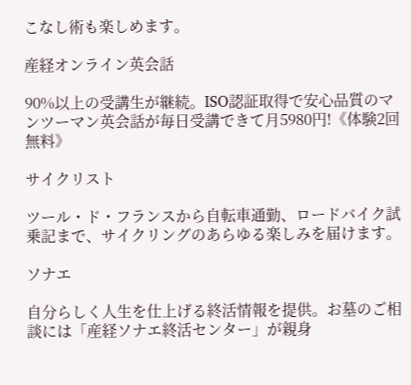こなし術も楽しめます。

産経オンライン英会話

90%以上の受講生が継続。ISO認証取得で安心品質のマンツーマン英会話が毎日受講できて月5980円!《体験2回無料》

サイクリスト

ツール・ド・フランスから自転車通勤、ロードバイク試乗記まで、サイクリングのあらゆる楽しみを届けます。

ソナエ

自分らしく人生を仕上げる終活情報を提供。お墓のご相談には「産経ソナエ終活センター」が親身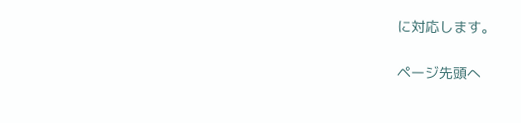に対応します。

ページ先頭へ